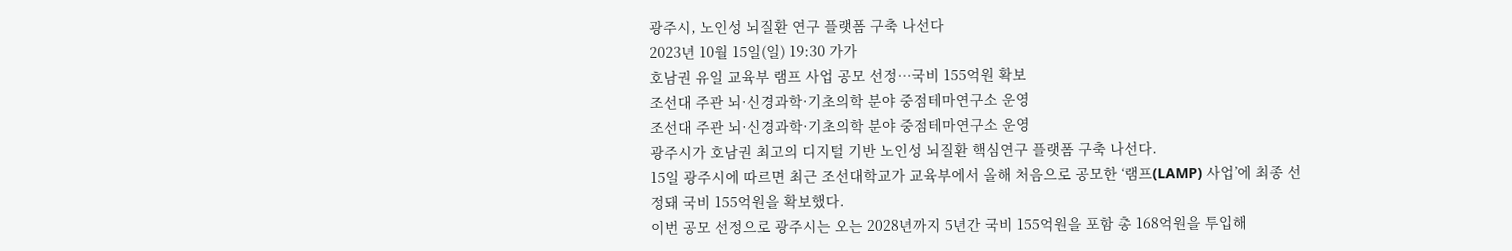광주시, 노인성 뇌질환 연구 플랫폼 구축 나선다
2023년 10월 15일(일) 19:30 가가
호남권 유일 교육부 램프 사업 공모 선정…국비 155억원 확보
조선대 주관 뇌·신경과학·기초의학 분야 중점테마연구소 운영
조선대 주관 뇌·신경과학·기초의학 분야 중점테마연구소 운영
광주시가 호남권 최고의 디지털 기반 노인성 뇌질환 핵심연구 플랫폼 구축 나선다.
15일 광주시에 따르면 최근 조선대학교가 교육부에서 올해 처음으로 공모한 ‘램프(LAMP) 사업’에 최종 선정돼 국비 155억원을 확보했다.
이번 공모 선정으로 광주시는 오는 2028년까지 5년간 국비 155억원을 포함 총 168억원을 투입해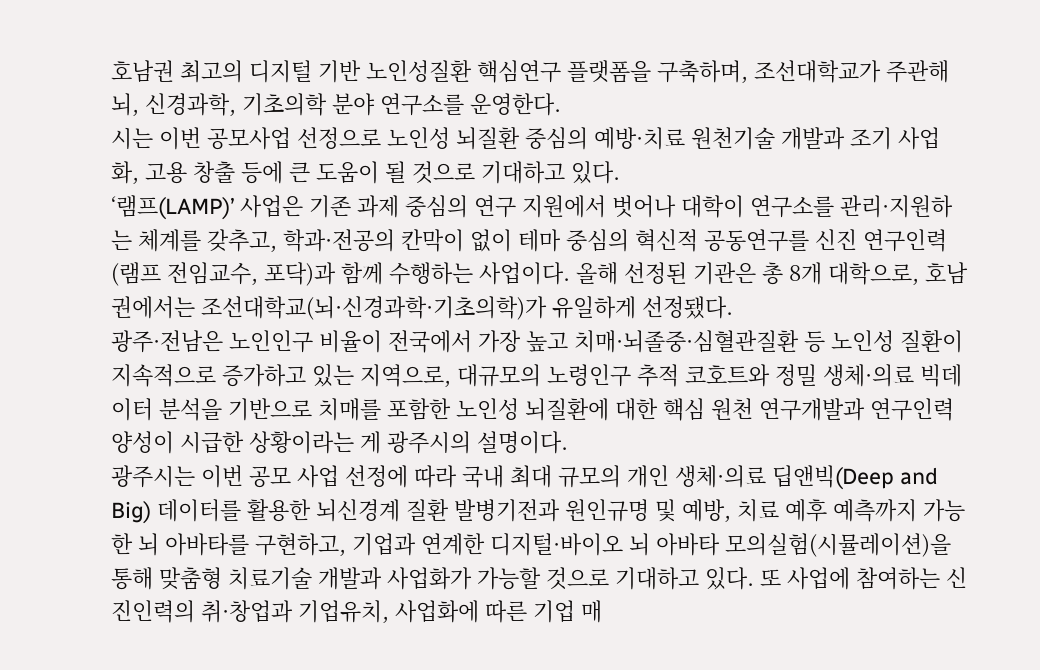호남권 최고의 디지털 기반 노인성질환 핵심연구 플랫폼을 구축하며, 조선대학교가 주관해 뇌, 신경과학, 기초의학 분야 연구소를 운영한다.
시는 이번 공모사업 선정으로 노인성 뇌질환 중심의 예방·치료 원천기술 개발과 조기 사업화, 고용 창출 등에 큰 도움이 될 것으로 기대하고 있다.
‘램프(LAMP)’ 사업은 기존 과제 중심의 연구 지원에서 벗어나 대학이 연구소를 관리·지원하는 체계를 갖추고, 학과·전공의 칸막이 없이 테마 중심의 혁신적 공동연구를 신진 연구인력(램프 전임교수, 포닥)과 함께 수행하는 사업이다. 올해 선정된 기관은 총 8개 대학으로, 호남권에서는 조선대학교(뇌·신경과학·기초의학)가 유일하게 선정됐다.
광주·전남은 노인인구 비율이 전국에서 가장 높고 치매·뇌졸중·심혈관질환 등 노인성 질환이 지속적으로 증가하고 있는 지역으로, 대규모의 노령인구 추적 코호트와 정밀 생체·의료 빅데이터 분석을 기반으로 치매를 포함한 노인성 뇌질환에 대한 핵심 원천 연구개발과 연구인력 양성이 시급한 상황이라는 게 광주시의 설명이다.
광주시는 이번 공모 사업 선정에 따라 국내 최대 규모의 개인 생체·의료 딥앤빅(Deep and Big) 데이터를 활용한 뇌신경계 질환 발병기전과 원인규명 및 예방, 치료 예후 예측까지 가능한 뇌 아바타를 구현하고, 기업과 연계한 디지털·바이오 뇌 아바타 모의실험(시뮬레이션)을 통해 맞춤형 치료기술 개발과 사업화가 가능할 것으로 기대하고 있다. 또 사업에 참여하는 신진인력의 취·창업과 기업유치, 사업화에 따른 기업 매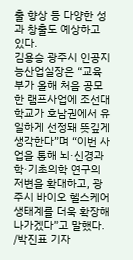출 향상 등 다양한 성과 창출도 예상하고 있다.
김용승 광주시 인공지능산업실장은 “교육부가 올해 처음 공모한 램프사업에 조선대학교가 호남권에서 유일하게 선정돼 뜻깊게 생각한다”며 “이번 사업을 통해 뇌·신경과학·기초의학 연구의 저변을 확대하고, 광주시 바이오 헬스케어 생태계를 더욱 확장해 나가겠다”고 말했다.
/박진표 기자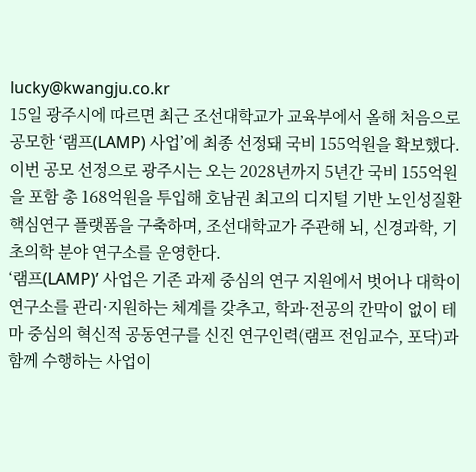lucky@kwangju.co.kr
15일 광주시에 따르면 최근 조선대학교가 교육부에서 올해 처음으로 공모한 ‘램프(LAMP) 사업’에 최종 선정돼 국비 155억원을 확보했다.
이번 공모 선정으로 광주시는 오는 2028년까지 5년간 국비 155억원을 포함 총 168억원을 투입해 호남권 최고의 디지털 기반 노인성질환 핵심연구 플랫폼을 구축하며, 조선대학교가 주관해 뇌, 신경과학, 기초의학 분야 연구소를 운영한다.
‘램프(LAMP)’ 사업은 기존 과제 중심의 연구 지원에서 벗어나 대학이 연구소를 관리·지원하는 체계를 갖추고, 학과·전공의 칸막이 없이 테마 중심의 혁신적 공동연구를 신진 연구인력(램프 전임교수, 포닥)과 함께 수행하는 사업이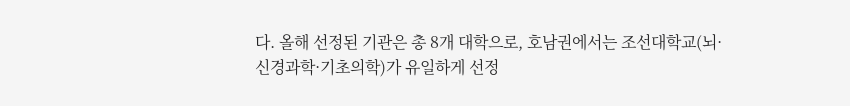다. 올해 선정된 기관은 총 8개 대학으로, 호남권에서는 조선대학교(뇌·신경과학·기초의학)가 유일하게 선정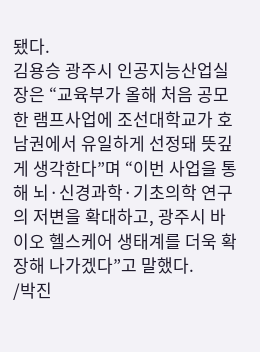됐다.
김용승 광주시 인공지능산업실장은 “교육부가 올해 처음 공모한 램프사업에 조선대학교가 호남권에서 유일하게 선정돼 뜻깊게 생각한다”며 “이번 사업을 통해 뇌·신경과학·기초의학 연구의 저변을 확대하고, 광주시 바이오 헬스케어 생태계를 더욱 확장해 나가겠다”고 말했다.
/박진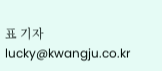표 기자 lucky@kwangju.co.kr